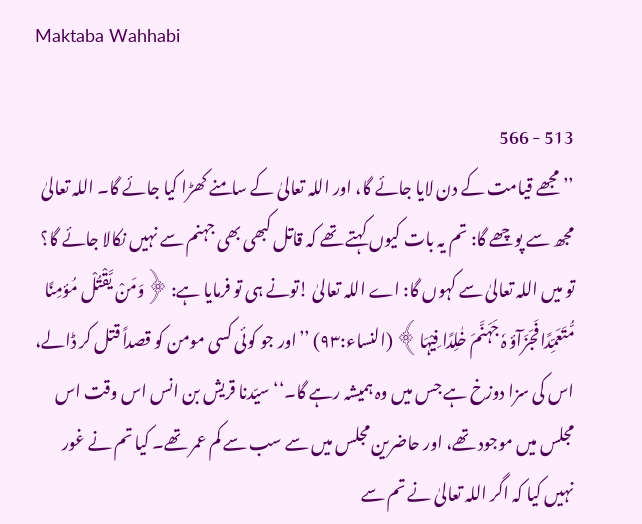Maktaba Wahhabi

513 - 566
’’ مجھے قیامت کے دن لایا جائے گا، اور اللہ تعالیٰ کے سامنے کھڑا کیا جائے گا۔ اللہ تعالیٰ مجھ سے پوچھے گا: تم یہ بات کیوں کہتے تھے کہ قاتل کبھی بھی جہنم سے نہیں نکالا جائے گا؟ تو میں اللہ تعالیٰ سے کہوں گا: اے اللہ تعالیٰ !تونے ہی تو فرمایا ہے: ﴿وَمَنْ یَّقْتُلْ مُؤمِنًا مُّتَعَمِّدًا فَجَزَآؤ ہٗ جَہَنَّمَ خٰلِدًا فِیْہَا﴾ (النساء:۹۳) ’’اور جو کوئی کسی مومن کو قصداً قتل کر ڈالے، اس کی سزا دوزخ ہے جس میں وہ ہمیشہ رہے گا۔‘‘ سیّدنا قریش بن انس اس وقت اس مجلس میں موجود تھے، اور حاضرین مجلس میں سے سب سے کم عمر تھے۔ کیا تم نے غور نہیں کیا کہ اگر اللہ تعالیٰ نے تم سے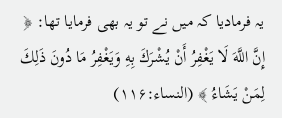یہ فرمادیا کہ میں نے تو یہ بھی فرمایا تھا: ﴿ إِنَّ اللَّهَ لَا يَغْفِرُ أَنْ يُشْرَكَ بِهِ وَيَغْفِرُ مَا دُونَ ذَلِكَ لِمَنْ يَشَاءُ ﴾ (النساء:۱۱۶)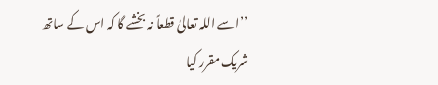’’اسے اللہ تعالیٰ قطعاً نہ بخشے گا کہ اس کے ساتھ شریک مقرر کیا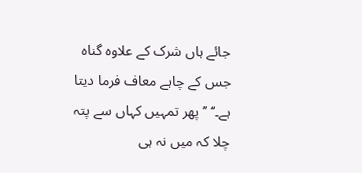جائے ہاں شرک کے علاوہ گناہ جس کے چاہے معاف فرما دیتا ہے۔‘‘ ’’ پھر تمہیں کہاں سے پتہ چلا کہ میں نہ ہی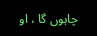چاہوں گا ، او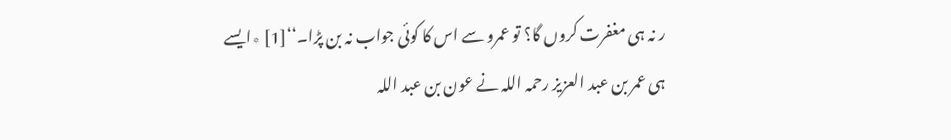ر نہ ہی مغفرت کروں گا؟ تو عمرو سے اس کا کوئی جواب نہ بن پڑا۔‘‘[1] ٭ایسے ہی عمر بن عبد العزیز رحمہ اللہ نے عون بن عبد اللہ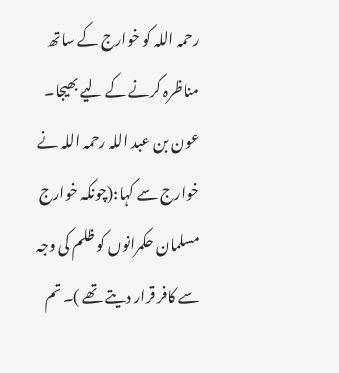رحمہ اللہ کو خوارج کے ساتھ مناظرہ کرنے کے لیے بھیجا۔ عون بن عبد اللہ رحمہ اللہ نے خوارج سے کہا:(چونکہ خوارج مسلمان حکمرانوں کو ظلم کی وجہ سے کافر قرار دیتے تھے )۔ تم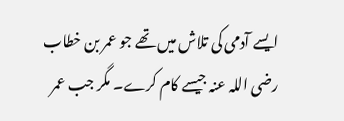ایسے آدمی کی تلاش میں تھے جو عمر بن خطاب رضی اللہ عنہ جیسے کام کرے۔ مگر جب عمر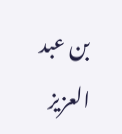بن عبد العزیز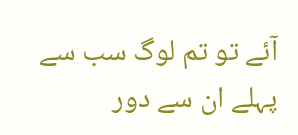آئے تو تم لوگ سب سے پہلے ان سے دور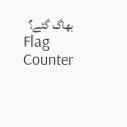بھاگ گئے؟
Flag Counter